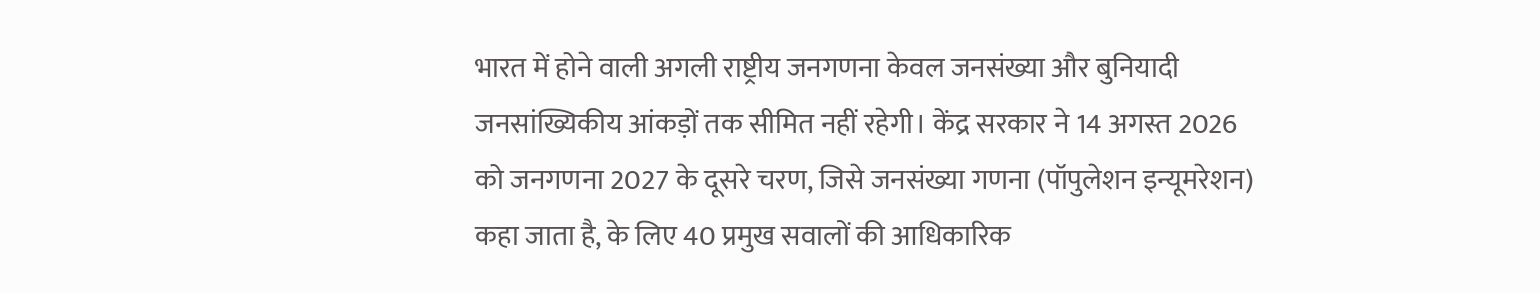भारत में होने वाली अगली राष्ट्रीय जनगणना केवल जनसंख्या और बुनियादी जनसांख्यिकीय आंकड़ों तक सीमित नहीं रहेगी। केंद्र सरकार ने 14 अगस्त 2026 को जनगणना 2027 के दूसरे चरण, जिसे जनसंख्या गणना (पॉपुलेशन इन्यूमरेशन) कहा जाता है, के लिए 40 प्रमुख सवालों की आधिकारिक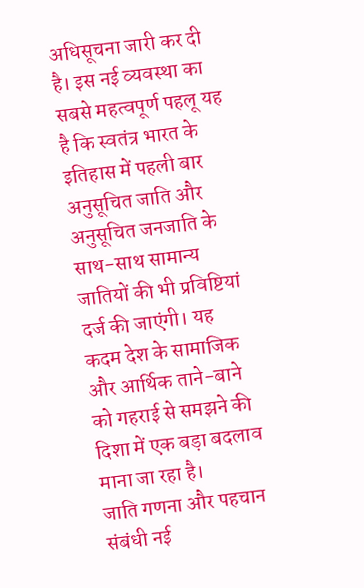अधिसूचना जारी कर दी है। इस नई व्यवस्था का सबसे महत्वपूर्ण पहलू यह है कि स्वतंत्र भारत के इतिहास में पहली बार अनुसूचित जाति और अनुसूचित जनजाति के साथ-साथ सामान्य जातियों की भी प्रविष्टियां दर्ज की जाएंगी। यह कदम देश के सामाजिक और आर्थिक ताने-बाने को गहराई से समझने की दिशा में एक बड़ा बदलाव माना जा रहा है।
जाति गणना और पहचान संबंधी नई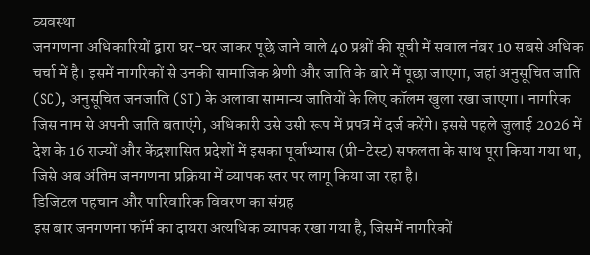व्यवस्था
जनगणना अधिकारियों द्वारा घर-घर जाकर पूछे जाने वाले 40 प्रश्नों की सूची में सवाल नंबर 10 सबसे अधिक चर्चा में है। इसमें नागरिकों से उनकी सामाजिक श्रेणी और जाति के बारे में पूछा जाएगा, जहां अनुसूचित जाति (SC), अनुसूचित जनजाति (ST) के अलावा सामान्य जातियों के लिए कॉलम खुला रखा जाएगा। नागरिक जिस नाम से अपनी जाति बताएंगे, अधिकारी उसे उसी रूप में प्रपत्र में दर्ज करेंगे। इससे पहले जुलाई 2026 में देश के 16 राज्यों और केंद्रशासित प्रदेशों में इसका पूर्वाभ्यास (प्री-टेस्ट) सफलता के साथ पूरा किया गया था, जिसे अब अंतिम जनगणना प्रक्रिया में व्यापक स्तर पर लागू किया जा रहा है।
डिजिटल पहचान और पारिवारिक विवरण का संग्रह
इस बार जनगणना फॉर्म का दायरा अत्यधिक व्यापक रखा गया है, जिसमें नागरिकों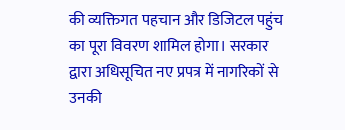की व्यक्तिगत पहचान और डिजिटल पहुंच का पूरा विवरण शामिल होगा। सरकार द्वारा अधिसूचित नए प्रपत्र में नागरिकों से उनकी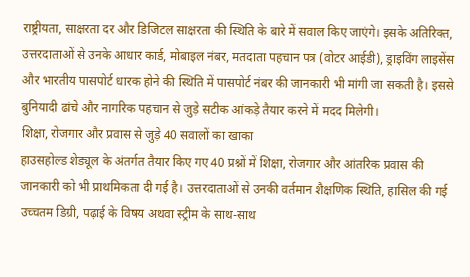राष्ट्रीयता, साक्षरता दर और डिजिटल साक्षरता की स्थिति के बारे में सवाल किए जाएंगे। इसके अतिरिक्त, उत्तरदाताओं से उनके आधार कार्ड, मोबाइल नंबर, मतदाता पहचान पत्र (वोटर आईडी), ड्राइविंग लाइसेंस और भारतीय पासपोर्ट धारक होने की स्थिति में पासपोर्ट नंबर की जानकारी भी मांगी जा सकती है। इससे बुनियादी ढांचे और नागरिक पहचान से जुड़े सटीक आंकड़े तैयार करने में मदद मिलेगी।
शिक्षा, रोजगार और प्रवास से जुड़े 40 सवालों का खाका
हाउसहोल्ड शेड्यूल के अंतर्गत तैयार किए गए 40 प्रश्नों में शिक्षा, रोजगार और आंतरिक प्रवास की जानकारी को भी प्राथमिकता दी गई है। उत्तरदाताओं से उनकी वर्तमान शैक्षणिक स्थिति, हासिल की गई उच्चतम डिग्री, पढ़ाई के विषय अथवा स्ट्रीम के साथ-साथ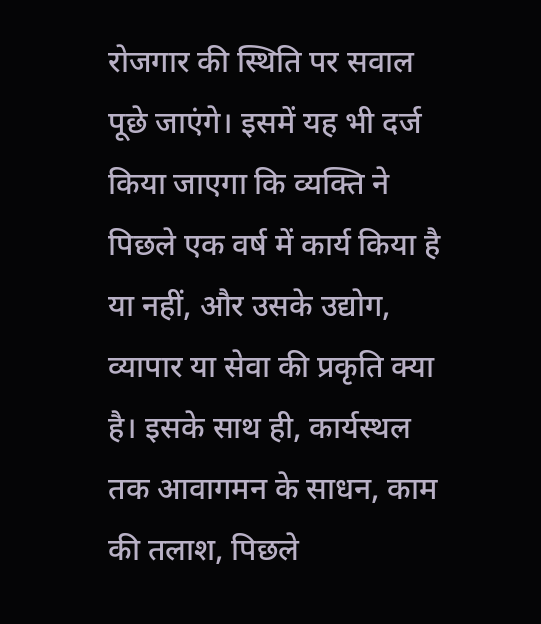रोजगार की स्थिति पर सवाल पूछे जाएंगे। इसमें यह भी दर्ज किया जाएगा कि व्यक्ति ने पिछले एक वर्ष में कार्य किया है या नहीं, और उसके उद्योग, व्यापार या सेवा की प्रकृति क्या है। इसके साथ ही, कार्यस्थल तक आवागमन के साधन, काम की तलाश, पिछले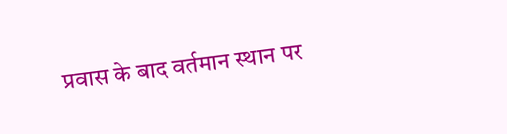प्रवास के बाद वर्तमान स्थान पर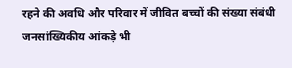रहने की अवधि और परिवार में जीवित बच्चों की संख्या संबंधी जनसांख्यिकीय आंकड़े भी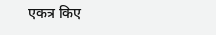एकत्र किए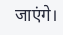जाएंगे।